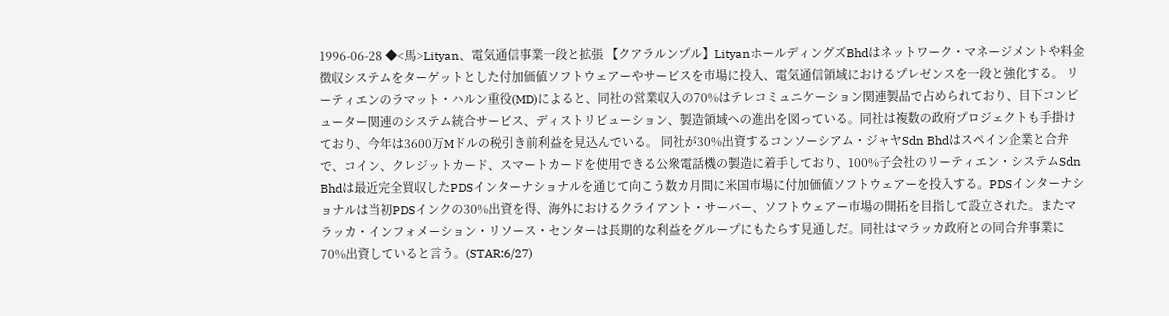1996-06-28 ◆<馬>Lityan、電気通信事業一段と拡張 【クアラルンプル】LityanホールディングズBhdはネットワーク・マネージメントや料金徴収システムをターゲットとした付加価値ソフトウェアーやサービスを市場に投入、電気通信領域におけるプレゼンスを一段と強化する。 リーティエンのラマット・ハルン重役(MD)によると、同社の営業収入の70%はテレコミュニケーション関連製品で占められており、目下コンピューター関連のシステム統合サービス、ディストリビューション、製造領域への進出を図っている。同社は複数の政府プロジェクトも手掛けており、今年は3600万Mドルの税引き前利益を見込んでいる。 同社が30%出資するコンソーシアム・ジャヤSdn Bhdはスペイン企業と合弁で、コイン、クレジットカード、スマートカードを使用できる公衆電話機の製造に着手しており、100%子会社のリーティエン・システムSdn Bhdは最近完全買収したPDSインターナショナルを通じて向こう数カ月間に米国市場に付加価値ソフトウェアーを投入する。PDSインターナショナルは当初PDSインクの30%出資を得、海外におけるクライアント・サーバー、ソフトウェアー市場の開拓を目指して設立された。またマラッカ・インフォメーション・リソース・センターは長期的な利益をグループにもたらす見通しだ。同社はマラッカ政府との同合弁事業に70%出資していると言う。(STAR:6/27)